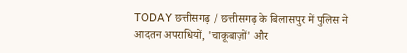TODAY छत्तीसगढ़ / छत्तीसगढ़ के बिलासपुर में पुलिस ने आदतन अपराधियों, 'चाकूबाज़ों' और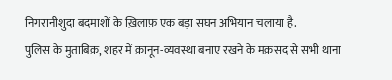निगरानीशुदा बदमाशों के ख़िलाफ़ एक बड़ा सघन अभियान चलाया है.
पुलिस के मुताबिक़, शहर में क़ानून-व्यवस्था बनाए रखने के मक़सद से सभी थाना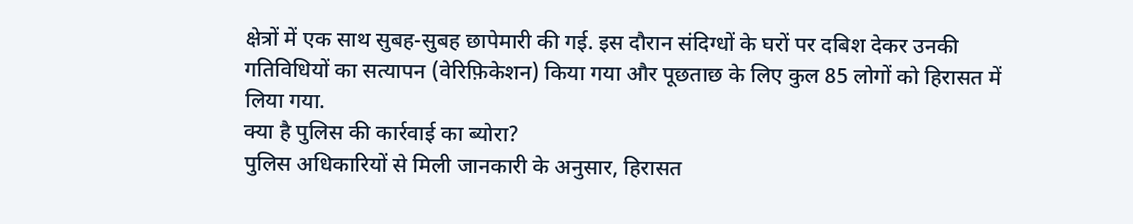क्षेत्रों में एक साथ सुबह-सुबह छापेमारी की गई. इस दौरान संदिग्धों के घरों पर दबिश देकर उनकी गतिविधियों का सत्यापन (वेरिफ़िकेशन) किया गया और पूछताछ के लिए कुल 85 लोगों को हिरासत में लिया गया.
क्या है पुलिस की कार्रवाई का ब्योरा?
पुलिस अधिकारियों से मिली जानकारी के अनुसार, हिरासत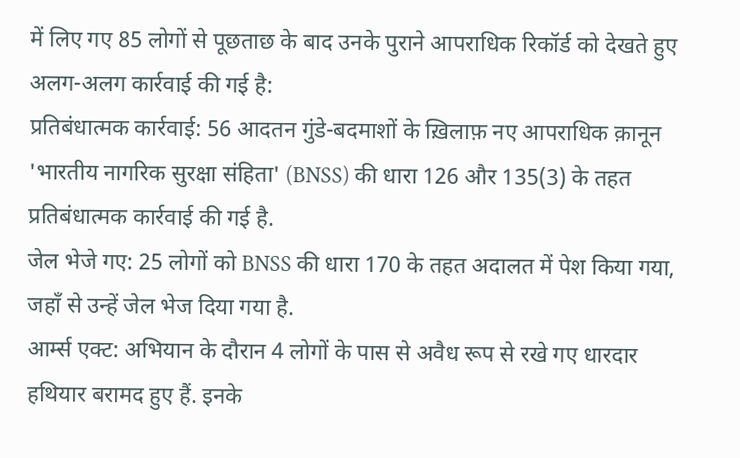में लिए गए 85 लोगों से पूछताछ के बाद उनके पुराने आपराधिक रिकॉर्ड को देखते हुए अलग-अलग कार्रवाई की गई है:
प्रतिबंधात्मक कार्रवाई: 56 आदतन गुंडे-बदमाशों के ख़िलाफ़ नए आपराधिक क़ानून 'भारतीय नागरिक सुरक्षा संहिता' (BNSS) की धारा 126 और 135(3) के तहत प्रतिबंधात्मक कार्रवाई की गई है.
जेल भेजे गए: 25 लोगों को BNSS की धारा 170 के तहत अदालत में पेश किया गया, जहाँ से उन्हें जेल भेज दिया गया है.
आर्म्स एक्ट: अभियान के दौरान 4 लोगों के पास से अवैध रूप से रखे गए धारदार हथियार बरामद हुए हैं. इनके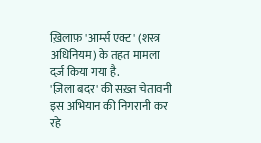ख़िलाफ़ 'आर्म्स एक्ट' (शस्त्र अधिनियम) के तहत मामला दर्ज़ किया गया है.
'ज़िला बदर' की सख़्त चेतावनी
इस अभियान की निगरानी कर रहे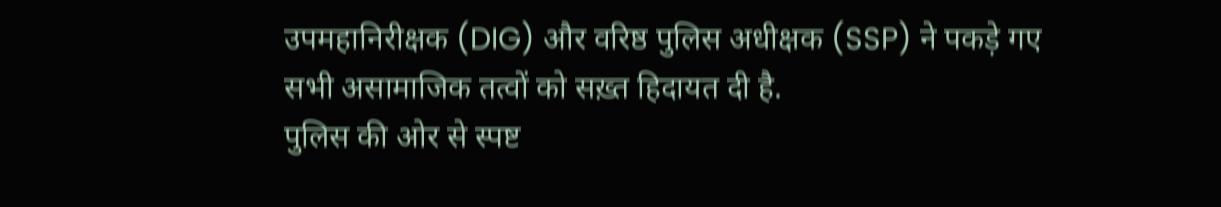उपमहानिरीक्षक (DIG) और वरिष्ठ पुलिस अधीक्षक (SSP) ने पकड़े गए सभी असामाजिक तत्वों को सख़्त हिदायत दी है.
पुलिस की ओर से स्पष्ट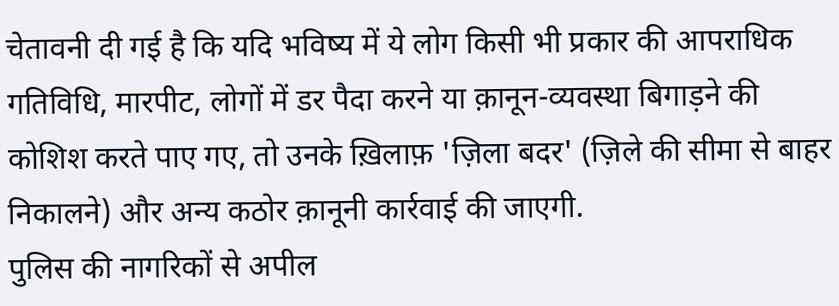चेतावनी दी गई है कि यदि भविष्य में ये लोग किसी भी प्रकार की आपराधिक गतिविधि, मारपीट, लोगों में डर पैदा करने या क़ानून-व्यवस्था बिगाड़ने की कोशिश करते पाए गए, तो उनके ख़िलाफ़ 'ज़िला बदर' (ज़िले की सीमा से बाहर निकालने) और अन्य कठोर क़ानूनी कार्रवाई की जाएगी.
पुलिस की नागरिकों से अपील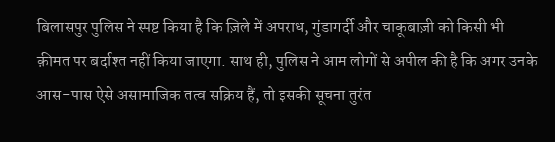बिलासपुर पुलिस ने स्पष्ट किया है कि ज़िले में अपराध, गुंडागर्दी और चाकूबाज़ी को किसी भी क़ीमत पर बर्दाश्त नहीं किया जाएगा. साथ ही, पुलिस ने आम लोगों से अपील की है कि अगर उनके आस-पास ऐसे असामाजिक तत्व सक्रिय हैं, तो इसकी सूचना तुरंत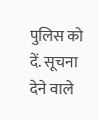पुलिस को दें. सूचना देने वाले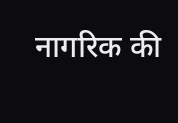नागरिक की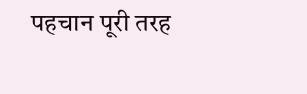पहचान पूरी तरह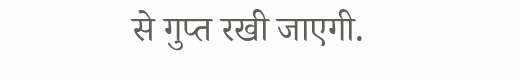से गुप्त रखी जाएगी.